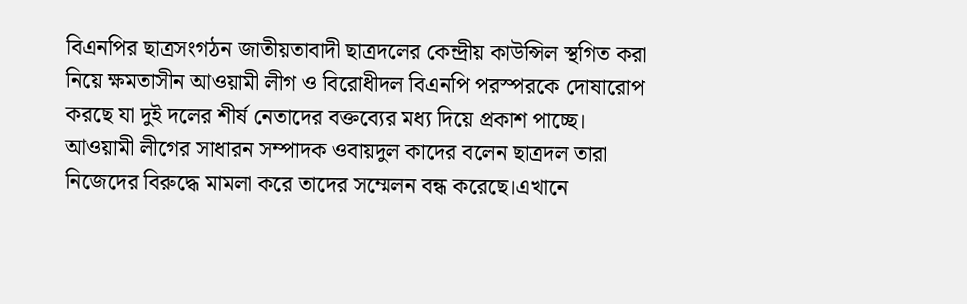বিএনপির ছাত্রসংগঠন জাতীয়তাবাদী ছাত্রদলের কেন্দ্রীয় কাউন্সিল স্থগিত করা নিয়ে ক্ষমতাসীন আওয়ামী লীগ ও বিরোধীদল বিএনপি পরস্পরকে দোষারোপ করছে যা দুই দলের শীর্ষ নেতাদের বক্তব্যের মধ্য দিয়ে প্রকাশ পাচ্ছে।
আওয়ামী লীগের সাধারন সম্পাদক ওবায়দুল কাদের বলেন ছাত্রদল তারা নিজেদের বিরুদ্ধে মামলা করে তাদের সম্মেলন বন্ধ করেছে।এখানে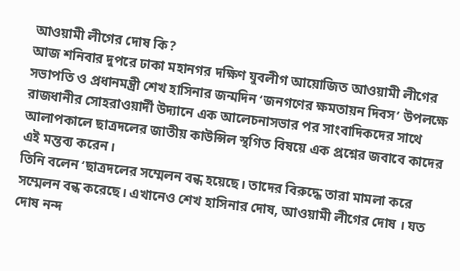আওয়ামী লীগের দোষ কি?
আজ শনিবার দুপরে ঢাকা মহানগর দক্ষিণ যুবলীগ আয়োজিত আওয়ামী লীগের সভাপতি ও প্রধানমন্ত্রী শেখ হাসিনার জন্মদিন ‘জনগণের ক্ষমতায়ন দিবস’ উপলক্ষে রাজধানীর সোহরাওয়ার্দী উদ্যানে এক আলেচনাসভার পর সাংবাদিকদের সাথে আলাপকালে ছাত্রদলের জাতীয় কাউন্সিল স্থগিত বিষয়ে এক প্রশ্নের জবাবে কাদের এই মন্তব্য করেন।
তিনি বলেন ‘ছাত্রদলের সম্মেলন বন্ধ হয়েছে। তাদের বিরুদ্ধে তারা মামলা করে সম্মেলন বন্ধ করেছে। এখানেও শেখ হাসিনার দোষ, আওয়ামী লীগের দোষ । যত দোষ নন্দ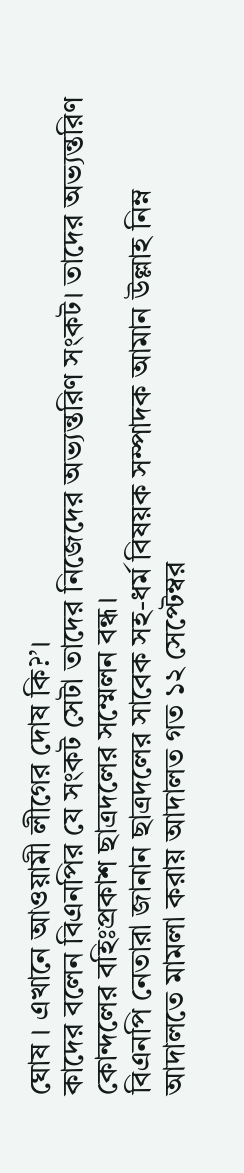ঘোষ । এখানে আওয়ামী লীগের দোষ কি?’।
কাদের বলেন বিএনপির যে সংকট সেটা তাদের নিজেদের অভ্যন্তরিণ সংকট। তাদের অভ্যন্তরিণ কোন্দলের বহিঃপ্রকাশ ছাত্রদলের সম্মেলন বন্ধ।
বিএনপি নেতারা জানান ছাত্রদলের সাবেক সহ-ধর্ম বিষয়ক সম্পাদক আমান উল্লাহ নিম্ন আদালতে মামলা করায় আদালত গত ১২ সেপ্টেম্বর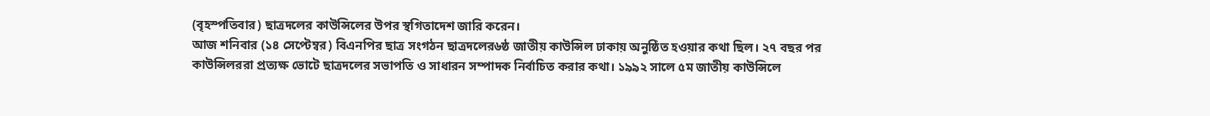(বৃহস্পতিবার) ছাত্রদলের কাউন্সিলের উপর স্থগিতাদেশ জারি করেন।
আজ শনিবার (১৪ সেপ্টেম্বর) বিএনপির ছাত্র সংগঠন ছাত্রদলের৬ষ্ঠ জাতীয় কাউন্সিল ঢাকায় অনুষ্ঠিত হওয়ার কথা ছিল। ২৭ বছর পর কাউন্সিলররা প্রত্যক্ষ ভোটে ছাত্রদলের সভাপতি ও সাধারন সম্পাদক নির্বাচিত করার কথা। ১৯৯২ সালে ৫ম জাতীয় কাউন্সিলে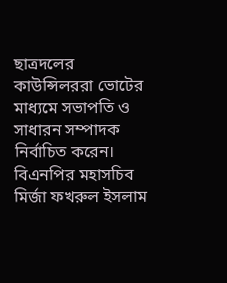ছাত্রদলের কাউন্সিলররা ভোটের মাধ্যমে সভাপতি ও সাধারন সম্পাদক নির্বাচিত করেন।
বিএনপির মহাসচিব মির্জা ফখরুল ইসলাম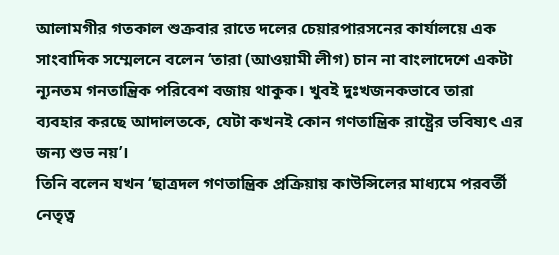আলামগীর গতকাল শুক্রবার রাতে দলের চেয়ারপারসনের কার্যালয়ে এক সাংবাদিক সম্মেলনে বলেন ‘তারা (আওয়ামী লীগ) চান না বাংলাদেশে একটা ন্যূনতম গনতান্ত্রিক পরিবেশ বজায় থাকুক। খুবই দুঃখজনকভাবে তারা ব্যবহার করছে আদালতকে, যেটা কখনই কোন গণতান্ত্রিক রাষ্ট্রের ভবিষ্যৎ এর জন্য শুভ নয়’।
তিনি বলেন যখন ‘ছাত্রদল গণতান্ত্রিক প্রক্রিয়ায় কাউন্সিলের মাধ্যমে পরবর্তী নেতৃত্ব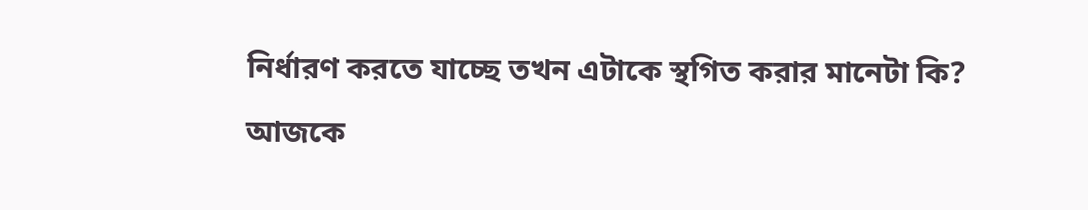নির্ধারণ করতে যাচ্ছে তখন এটাকে স্থগিত করার মানেটা কি? আজকে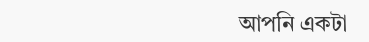আপনি একটা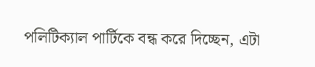পলিটিক্যাল পার্টিকে বন্ধ করে দিচ্ছেন, এটা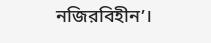নজিরবিহীন’।